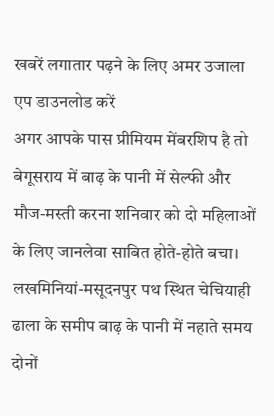खबरें लगातार पढ़ने के लिए अमर उजाला एप डाउनलोड करें
अगर आपके पास प्रीमियम मेंबरशिप है तो
बेगूसराय में बाढ़ के पानी में सेल्फी और मौज-मस्ती करना शनिवार को दो महिलाओं के लिए जानलेवा साबित होते-होते बचा। लखमिनियां-मसूदनपुर पथ स्थित चेचियाही ढाला के समीप बाढ़ के पानी में नहाते समय दोनों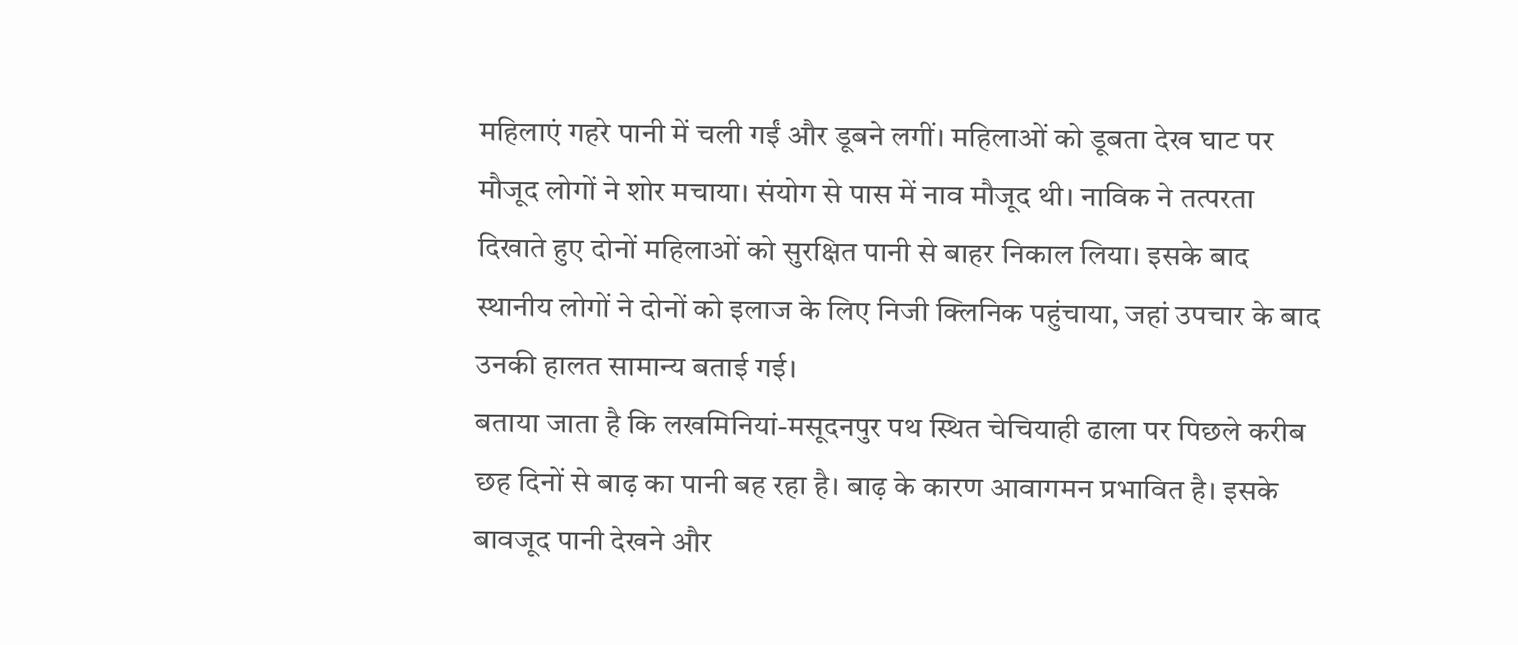महिलाएं गहरे पानी में चली गईं और डूबने लगीं। महिलाओं को डूबता देख घाट पर मौजूद लोगों ने शोर मचाया। संयोग से पास में नाव मौजूद थी। नाविक ने तत्परता दिखाते हुए दोनों महिलाओं को सुरक्षित पानी से बाहर निकाल लिया। इसके बाद स्थानीय लोगों ने दोनों को इलाज के लिए निजी क्लिनिक पहुंचाया, जहां उपचार के बाद उनकी हालत सामान्य बताई गई।
बताया जाता है कि लखमिनियां-मसूदनपुर पथ स्थित चेचियाही ढाला पर पिछले करीब छह दिनों से बाढ़ का पानी बह रहा है। बाढ़ के कारण आवागमन प्रभावित है। इसके बावजूद पानी देखने और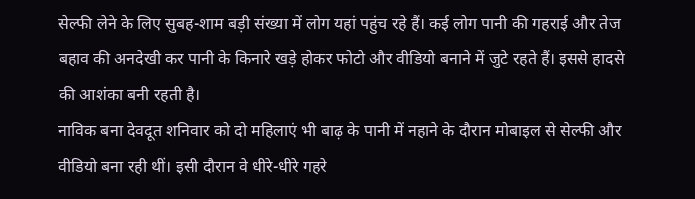सेल्फी लेने के लिए सुबह-शाम बड़ी संख्या में लोग यहां पहुंच रहे हैं। कई लोग पानी की गहराई और तेज बहाव की अनदेखी कर पानी के किनारे खड़े होकर फोटो और वीडियो बनाने में जुटे रहते हैं। इससे हादसे की आशंका बनी रहती है।
नाविक बना देवदूत शनिवार को दो महिलाएं भी बाढ़ के पानी में नहाने के दौरान मोबाइल से सेल्फी और वीडियो बना रही थीं। इसी दौरान वे धीरे-धीरे गहरे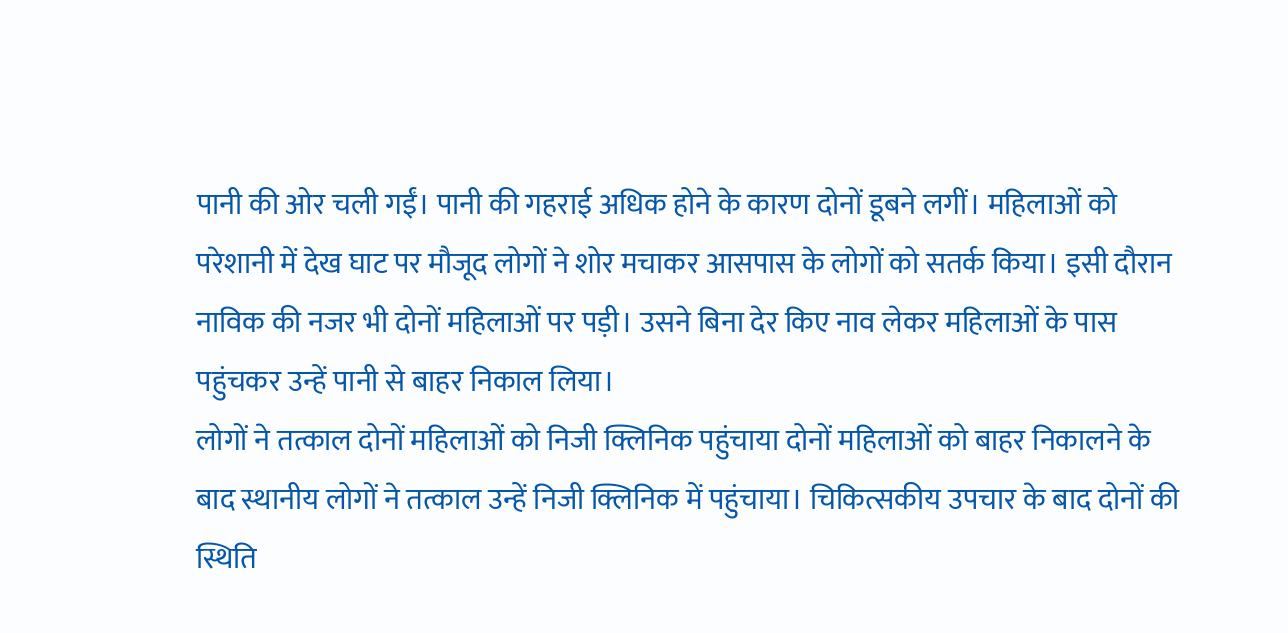पानी की ओर चली गईं। पानी की गहराई अधिक होने के कारण दोनों डूबने लगीं। महिलाओं को परेशानी में देख घाट पर मौजूद लोगों ने शोर मचाकर आसपास के लोगों को सतर्क किया। इसी दौरान नाविक की नजर भी दोनों महिलाओं पर पड़ी। उसने बिना देर किए नाव लेकर महिलाओं के पास पहुंचकर उन्हें पानी से बाहर निकाल लिया।
लोगों ने तत्काल दोनों महिलाओं को निजी क्लिनिक पहुंचाया दोनों महिलाओं को बाहर निकालने के बाद स्थानीय लोगों ने तत्काल उन्हें निजी क्लिनिक में पहुंचाया। चिकित्सकीय उपचार के बाद दोनों की स्थिति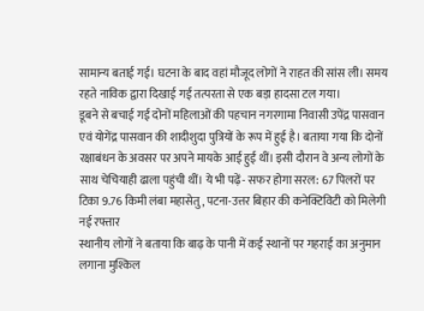सामान्य बताई गई। घटना के बाद वहां मौजूद लोगों ने राहत की सांस ली। समय रहते नाविक द्वारा दिखाई गई तत्परता से एक बड़ा हादसा टल गया।
डूबने से बचाई गई दोनों महिलाओं की पहचान नगरगामा निवासी उपेंद्र पासवान एवं योगेंद्र पासवान की शादीशुदा पुत्रियों के रूप में हुई है। बताया गया कि दोनों रक्षाबंधन के अवसर पर अपने मायके आई हुई थीं। इसी दौरान वे अन्य लोगों के साथ चेचियाही ढाला पहुंची थीं। ये भी पढ़ें- सफर होगा सरल: 67 पिलरों पर टिका 9.76 किमी लंबा महासेतु, पटना-उत्तर बिहार की कनेक्टिविटी को मिलेगी नई रफ्तार
स्थानीय लोगों ने बताया कि बाढ़ के पानी में कई स्थानों पर गहराई का अनुमान लगाना मुश्किल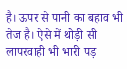है। ऊपर से पानी का बहाव भी तेज है। ऐसे में थोड़ी सी लापरवाही भी भारी पड़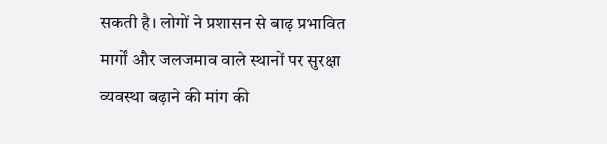सकती है। लोगों ने प्रशासन से बाढ़ प्रभावित मार्गों और जलजमाव वाले स्थानों पर सुरक्षा व्यवस्था बढ़ाने की मांग की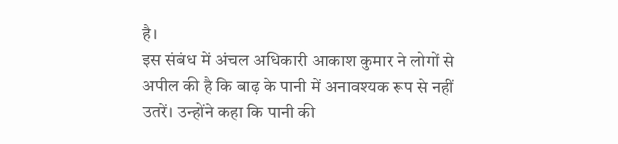है।
इस संबंध में अंचल अधिकारी आकाश कुमार ने लोगों से अपील की है कि बाढ़ के पानी में अनावश्यक रूप से नहीं उतरें। उन्होंने कहा कि पानी की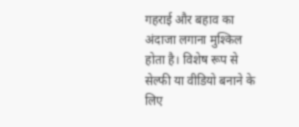गहराई और बहाव का अंदाजा लगाना मुश्किल होता है। विशेष रूप से सेल्फी या वीडियो बनाने के लिए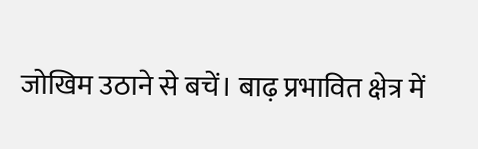जोखिम उठाने से बचें। बाढ़ प्रभावित क्षेत्र में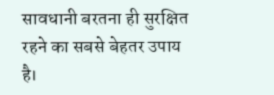सावधानी बरतना ही सुरक्षित रहने का सबसे बेहतर उपाय है।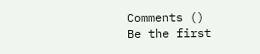Comments ()
Be the first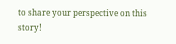to share your perspective on this story!